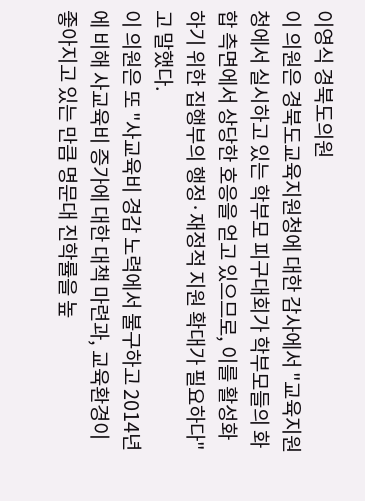이영식 경북도의원
이 의원은 경북도교육지원청에 대한 감사에서 "교육지원청에서 실시하고 있는 학부모 피구대회가 학부모들의 화합 측면에서 상당한 호응을 얻고 있으므로, 이를 활성화하기 위한 집행부의 행정·재정적 지원 확대가 필요하다"고 말했다.
이 의원은 또 "사교육비 경감 노력에서 불구하고 2014년에 비해 사교육비 증가에 대한 대책 마련과, 교육환경이 좋아지고 있는 만큼 명문대 진학률을 높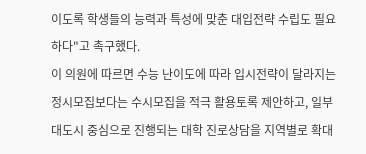이도록 학생들의 능력과 특성에 맞춘 대입전략 수립도 필요하다"고 촉구했다.
이 의원에 따르면 수능 난이도에 따라 입시전략이 달라지는 정시모집보다는 수시모집을 적극 활용토록 제안하고, 일부 대도시 중심으로 진행되는 대학 진로상담을 지역별로 확대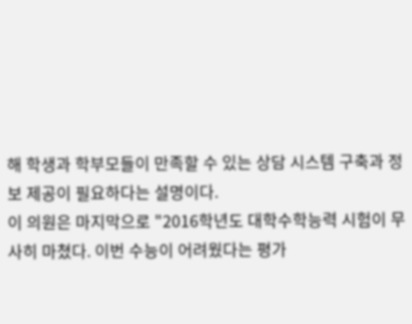해 학생과 학부모들이 만족할 수 있는 상담 시스템 구축과 정보 제공이 필요하다는 설명이다.
이 의원은 마지막으로 "2016학년도 대학수학능력 시험이 무사히 마쳤다. 이번 수능이 어려웠다는 평가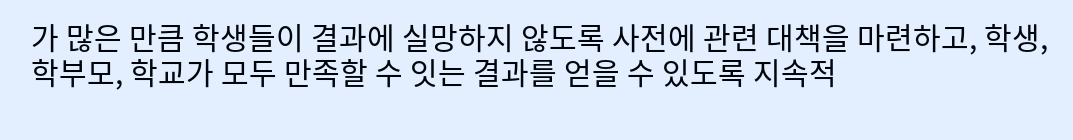가 많은 만큼 학생들이 결과에 실망하지 않도록 사전에 관련 대책을 마련하고, 학생, 학부모, 학교가 모두 만족할 수 잇는 결과를 얻을 수 있도록 지속적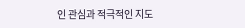인 관심과 적극적인 지도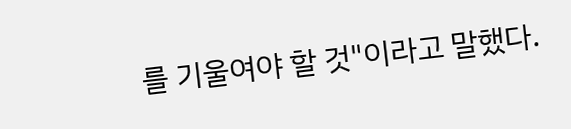를 기울여야 할 것"이라고 말했다.